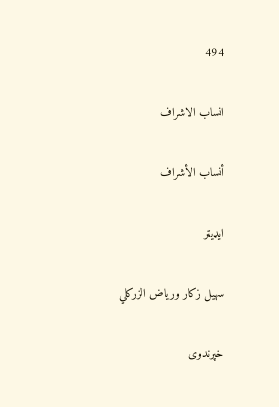494

انساب الاشراف

أنساب الأشراف

ایډیټر

سهيل زكار ورياض الزركلي

خپرندوی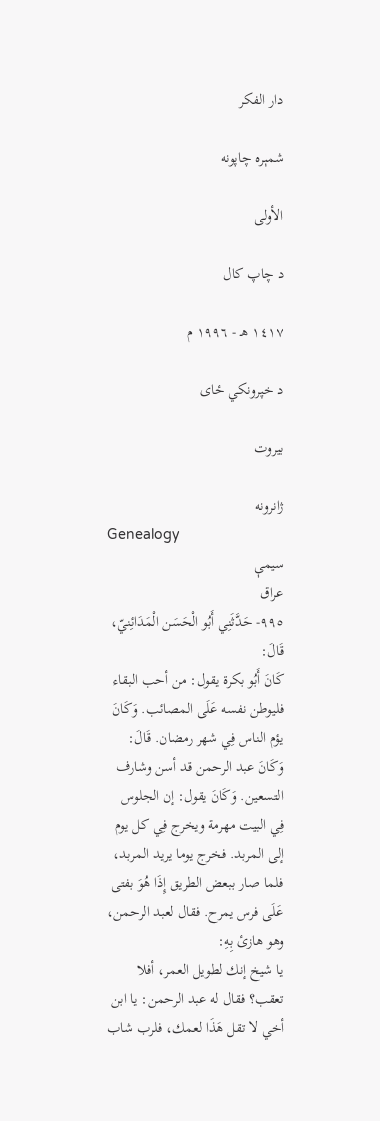دار الفكر

شمېره چاپونه

الأولى

د چاپ کال

١٤١٧ هـ - ١٩٩٦ م

د خپرونکي ځای

بيروت

ژانرونه
Genealogy
سیمې
عراق
٩٩٥- حَدَّثَنِي أَبُو الْحَسَن الْمَدَائِنيّ، قَالَ:
كَانَ أَبُو بكرة يقول: من أحب البقاء فليوطن نفسه عَلَى المصائب. وَكَانَ يؤم الناس فِي شهر رمضان. قَالَ: وَكَانَ عبد الرحمن قد أسن وشارف التسعين. وَكَانَ يقول: إن الجلوس فِي البيت مهرمة ويخرج فِي كل يوم إلى المربد. فخرج يوما يريد المربد، فلما صار ببعض الطريق إِذَا هُوَ بفتى عَلَى فرس يمرح. فقال لعبد الرحمن، وهو هازئ بِهِ:
يا شيخ إنك لطويل العمر، أفلا تعقب؟ فقال له عبد الرحمن: يا ابن أخي لا تقل هَذَا لعمك، فلرب شاب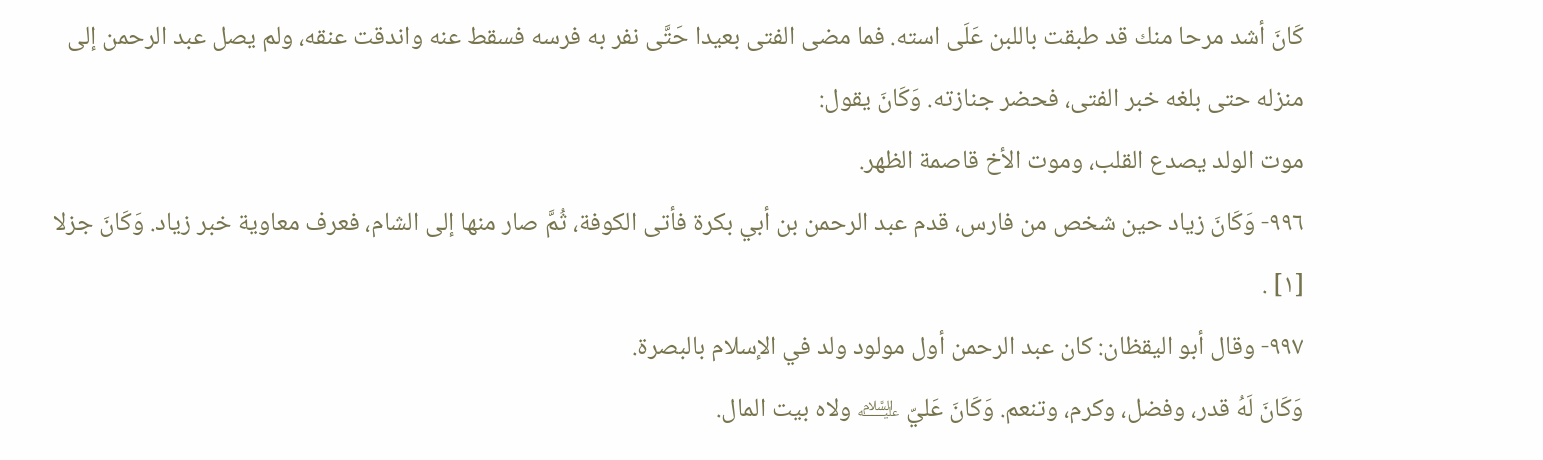كَانَ أشد مرحا منك قد طبقت باللبن عَلَى استه. فما مضى الفتى بعيدا حَتَّى نفر به فرسه فسقط عنه واندقت عنقه، ولم يصل عبد الرحمن إلى منزله حتى بلغه خبر الفتى، فحضر جنازته. وَكَانَ يقول:
موت الولد يصدع القلب، وموت الأخ قاصمة الظهر.
٩٩٦- وَكَانَ زياد حين شخص من فارس، قدم عبد الرحمن بن أبي بكرة فأتى الكوفة، ثُمَّ صار منها إلى الشام، فعرف معاوية خبر زياد. وَكَانَ جزلا [١] .
٩٩٧- وقال أبو اليقظان: كان عبد الرحمن أول مولود ولد في الإسلام بالبصرة.
وَكَانَ لَهُ قدر، وفضل، وكرم، وتنعم. وَكَانَ عَليّ ﵇ ولاه بيت المال.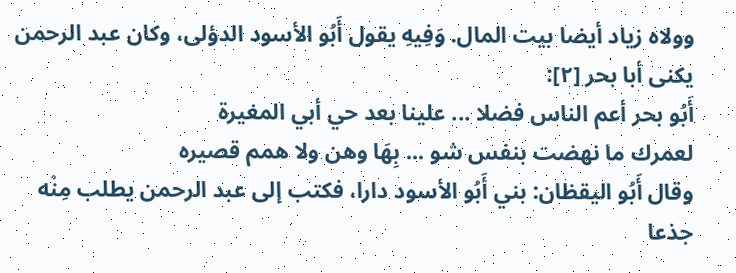وولاه زياد أيضا بيت المال. وَفِيهِ يقول أَبُو الأسود الدؤلى، وكان عبد الرحمن يكنى أبا بحر [٢]:
أَبُو بحر أعم الناس فضلا ... علينا بعد حي أبي المغيرة
لعمرك ما نهضت بنفس شو ... بِهَا وهن ولا همم قصيره
وقال أَبُو اليقظان: بني أَبُو الأسود دارا، فكتب إلى عبد الرحمن يطلب مِنْه جذعا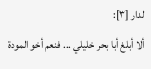لدار [٣]:
ألا أبلغ أبا بحر خليلي ... فنعم أخو المودة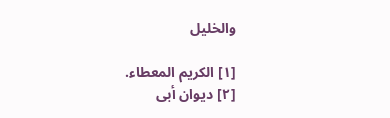والخليل

[١] الكريم المعطاء.
[٢] ديوان أبى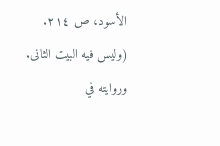الأسود، ص ٢١٤. (وليس فيه البيت الثانى. وروايته في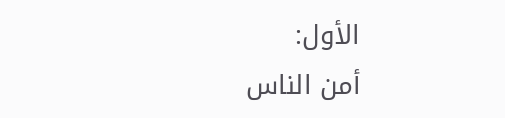الأول:
أمن الناس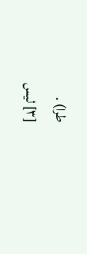طرا) .
[٣] ليس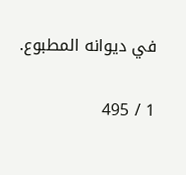في ديوانه المطبوع.

1 / 495